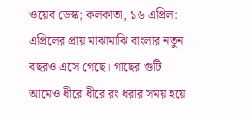ওয়েব ডেস্ক; কলকাতা, ১৬ এপ্রিল: এপ্রিলের প্রায় মাঝামাঝি বাংলার নতুন বছরও এসে গেছে। গাছের গুটি আমেও ধীরে ধীরে রং ধরার সময় হয়ে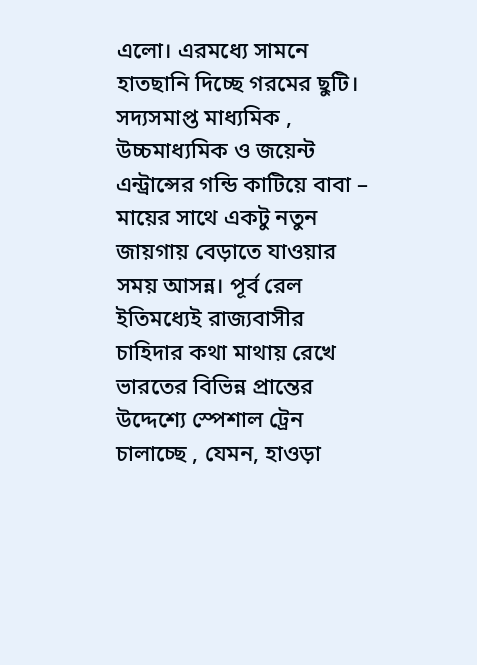এলো। এরমধ্যে সামনে হাতছানি দিচ্ছে গরমের ছুটি। সদ্যসমাপ্ত মাধ্যমিক , উচ্চমাধ্যমিক ও জয়েন্ট এন্ট্রান্সের গন্ডি কাটিয়ে বাবা – মায়ের সাথে একটু নতুন জায়গায় বেড়াতে যাওয়ার সময় আসন্ন। পূর্ব রেল ইতিমধ্যেই রাজ্যবাসীর চাহিদার কথা মাথায় রেখে ভারতের বিভিন্ন প্রান্তের উদ্দেশ্যে স্পেশাল ট্রেন চালাচ্ছে , যেমন, হাওড়া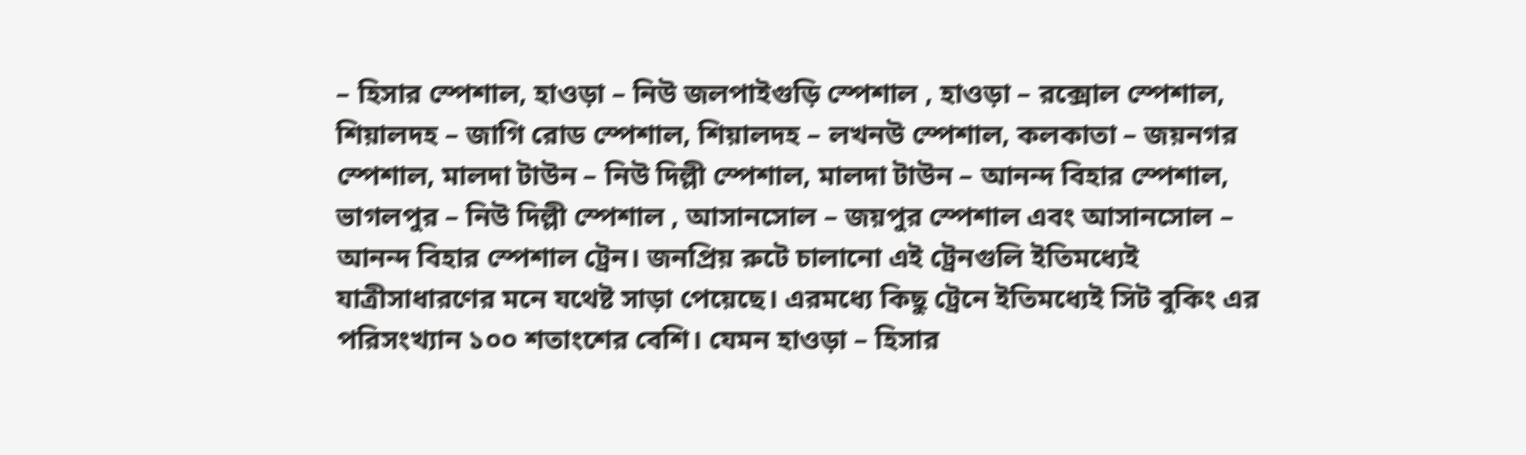– হিসার স্পেশাল, হাওড়া – নিউ জলপাইগুড়ি স্পেশাল , হাওড়া – রক্সোল স্পেশাল, শিয়ালদহ – জাগি রোড স্পেশাল, শিয়ালদহ – লখনউ স্পেশাল, কলকাতা – জয়নগর স্পেশাল, মালদা টাউন – নিউ দিল্লী স্পেশাল, মালদা টাউন – আনন্দ বিহার স্পেশাল, ভাগলপুর – নিউ দিল্লী স্পেশাল , আসানসোল – জয়পুর স্পেশাল এবং আসানসোল – আনন্দ বিহার স্পেশাল ট্রেন। জনপ্রিয় রুটে চালানো এই ট্রেনগুলি ইতিমধ্যেই যাত্রীসাধারণের মনে যথেষ্ট সাড়া পেয়েছে। এরমধ্যে কিছু ট্রেনে ইতিমধ্যেই সিট বুকিং এর পরিসংখ্যান ১০০ শতাংশের বেশি। যেমন হাওড়া – হিসার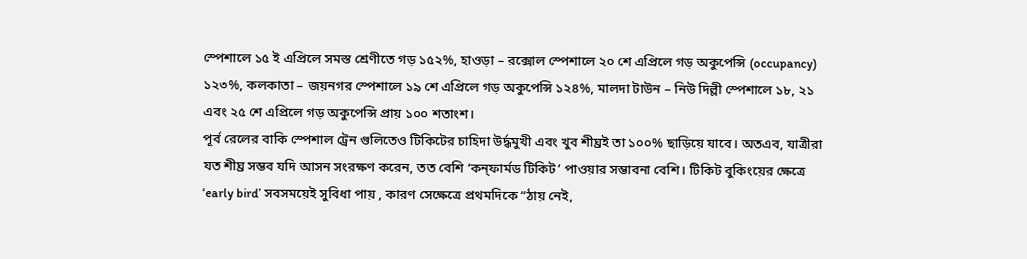স্পেশালে ১৫ ই এপ্রিলে সমস্ত শ্রেণীতে গড় ১৫২%, হাওড়া – রক্সোল স্পেশালে ২০ শে এপ্রিলে গড় অকুপেন্সি (occupancy) ১২৩%, কলকাতা – জয়নগর স্পেশালে ১৯ শে এপ্রিলে গড় অকুপেন্সি ১২৪%, মালদা টাউন – নিউ দিল্লী স্পেশালে ১৮, ২১ এবং ২৫ শে এপ্রিলে গড় অকুপেন্সি প্রায় ১০০ শতাংশ।
পূর্ব রেলের বাকি স্পেশাল ট্রেন গুলিতেও টিকিটের চাহিদা উর্দ্ধমুখী এবং খুব শীঘ্রই তা ১০০% ছাড়িয়ে যাবে। অতএব, যাত্রীরা যত শীঘ্র সম্ভব যদি আসন সংরক্ষণ করেন, তত বেশি ‘কন্ফার্মড টিকিট’ পাওয়ার সম্ভাবনা বেশি। টিকিট বুকিংয়ের ক্ষেত্রে ‘early bird’ সবসময়েই সুবিধা পায় , কারণ সেক্ষেত্রে প্রথমদিকে “ঠায় নেই,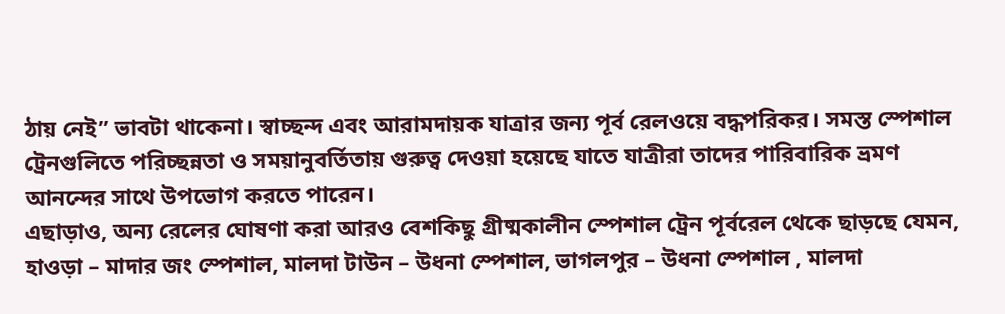ঠায় নেই” ভাবটা থাকেনা। স্বাচ্ছন্দ এবং আরামদায়ক যাত্রার জন্য পূর্ব রেলওয়ে বদ্ধপরিকর। সমস্ত স্পেশাল ট্রেনগুলিতে পরিচ্ছন্নতা ও সময়ানুবর্তিতায় গুরুত্ব দেওয়া হয়েছে যাতে যাত্রীরা তাদের পারিবারিক ভ্রমণ আনন্দের সাথে উপভোগ করতে পারেন।
এছাড়াও, অন্য রেলের ঘোষণা করা আরও বেশকিছু গ্রীষ্মকালীন স্পেশাল ট্রেন পূর্বরেল থেকে ছাড়ছে যেমন, হাওড়া – মাদার জং স্পেশাল, মালদা টাউন – উধনা স্পেশাল, ভাগলপুর – উধনা স্পেশাল , মালদা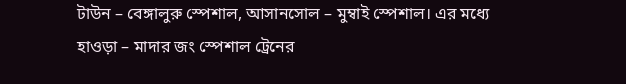টাউন – বেঙ্গালুরু স্পেশাল, আসানসোল – মুম্বাই স্পেশাল। এর মধ্যে হাওড়া – মাদার জং স্পেশাল ট্রেনের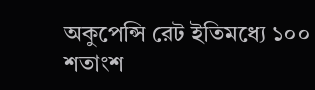অকুপেন্সি রেট ইতিমধ্যে ১০০ শতাংশ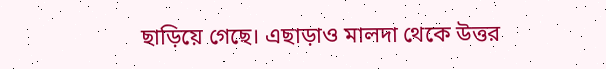ছাড়িয়ে গেছে। এছাড়াও মালদা থেকে উত্তর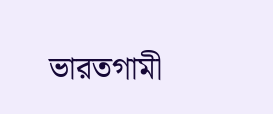ভারতগামী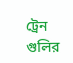ট্রেন গুলির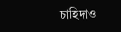চাহিদাও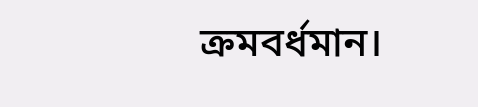ক্রমবর্ধমান।